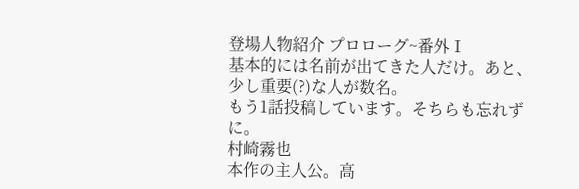登場人物紹介 プロローグ~番外Ⅰ
基本的には名前が出てきた人だけ。あと、少し重要(?)な人が数名。
もう1話投稿しています。そちらも忘れずに。
村崎霧也
本作の主人公。高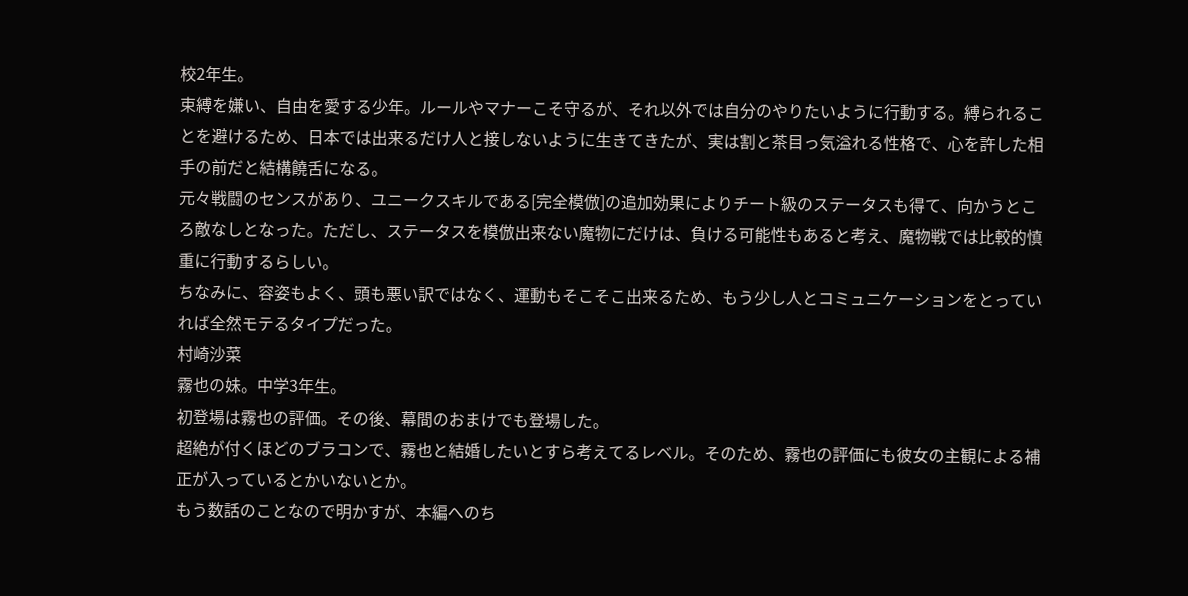校2年生。
束縛を嫌い、自由を愛する少年。ルールやマナーこそ守るが、それ以外では自分のやりたいように行動する。縛られることを避けるため、日本では出来るだけ人と接しないように生きてきたが、実は割と茶目っ気溢れる性格で、心を許した相手の前だと結構饒舌になる。
元々戦闘のセンスがあり、ユニークスキルである[完全模倣]の追加効果によりチート級のステータスも得て、向かうところ敵なしとなった。ただし、ステータスを模倣出来ない魔物にだけは、負ける可能性もあると考え、魔物戦では比較的慎重に行動するらしい。
ちなみに、容姿もよく、頭も悪い訳ではなく、運動もそこそこ出来るため、もう少し人とコミュニケーションをとっていれば全然モテるタイプだった。
村崎沙菜
霧也の妹。中学3年生。
初登場は霧也の評価。その後、幕間のおまけでも登場した。
超絶が付くほどのブラコンで、霧也と結婚したいとすら考えてるレベル。そのため、霧也の評価にも彼女の主観による補正が入っているとかいないとか。
もう数話のことなので明かすが、本編へのち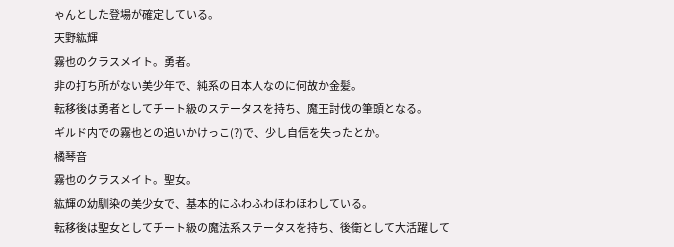ゃんとした登場が確定している。
天野紘輝
霧也のクラスメイト。勇者。
非の打ち所がない美少年で、純系の日本人なのに何故か金髪。
転移後は勇者としてチート級のステータスを持ち、魔王討伐の筆頭となる。
ギルド内での霧也との追いかけっこ(?)で、少し自信を失ったとか。
橘琴音
霧也のクラスメイト。聖女。
紘輝の幼馴染の美少女で、基本的にふわふわほわほわしている。
転移後は聖女としてチート級の魔法系ステータスを持ち、後衛として大活躍して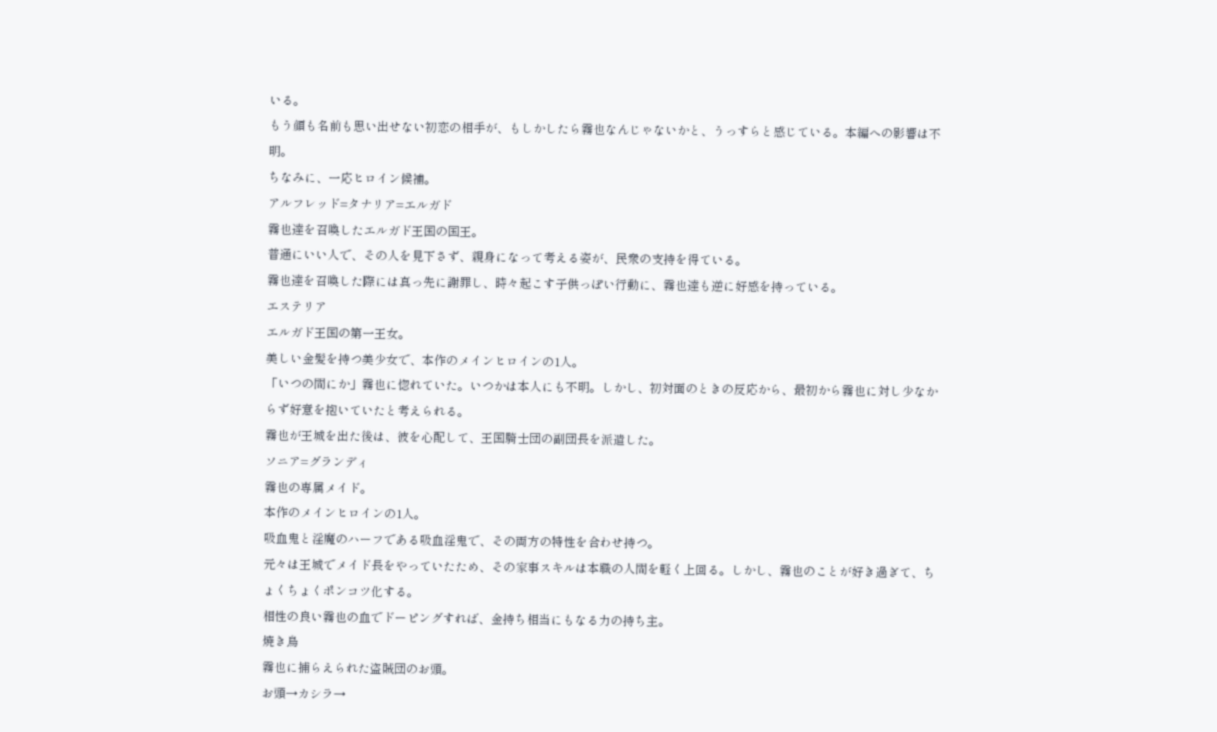いる。
もう顔も名前も思い出せない初恋の相手が、もしかしたら霧也なんじゃないかと、うっすらと感じている。本編への影響は不明。
ちなみに、一応ヒロイン候補。
アルフレッド=タナリア=エルガド
霧也達を召喚したエルガド王国の国王。
普通にいい人で、その人を見下さず、親身になって考える姿が、民衆の支持を得ている。
霧也達を召喚した際には真っ先に謝罪し、時々起こす子供っぽい行動に、霧也達も逆に好感を持っている。
エステリア
エルガド王国の第一王女。
美しい金髪を持つ美少女で、本作のメインヒロインの1人。
「いつの間にか」霧也に惚れていた。いつかは本人にも不明。しかし、初対面のときの反応から、最初から霧也に対し少なからず好意を抱いていたと考えられる。
霧也が王城を出た後は、彼を心配して、王国騎士団の副団長を派遣した。
ソニア=グランディ
霧也の専属メイド。
本作のメインヒロインの1人。
吸血鬼と淫魔のハーフである吸血淫鬼で、その両方の特性を合わせ持つ。
元々は王城でメイド長をやっていたため、その家事スキルは本職の人間を軽く上回る。しかし、霧也のことが好き過ぎて、ちょくちょくポンコツ化する。
相性の良い霧也の血でドーピングすれば、金持ち相当にもなる力の持ち主。
焼き鳥
霧也に捕らえられた盗賊団のお頭。
お頭→カシラ→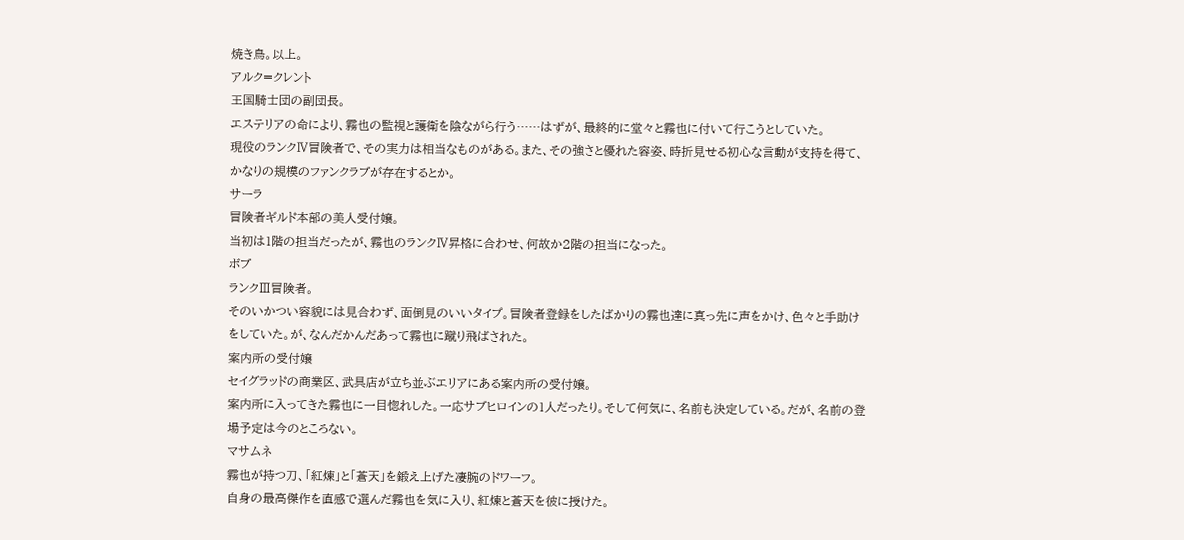焼き鳥。以上。
アルク=クレント
王国騎士団の副団長。
エステリアの命により、霧也の監視と護衛を陰ながら行う……はずが、最終的に堂々と霧也に付いて行こうとしていた。
現役のランクⅣ冒険者で、その実力は相当なものがある。また、その強さと優れた容姿、時折見せる初心な言動が支持を得て、かなりの規模のファンクラブが存在するとか。
サーラ
冒険者ギルド本部の美人受付嬢。
当初は1階の担当だったが、霧也のランクⅣ昇格に合わせ、何故か2階の担当になった。
ボブ
ランクⅢ冒険者。
そのいかつい容貌には見合わず、面倒見のいいタイプ。冒険者登録をしたばかりの霧也達に真っ先に声をかけ、色々と手助けをしていた。が、なんだかんだあって霧也に蹴り飛ばされた。
案内所の受付嬢
セイグラッドの商業区、武具店が立ち並ぶエリアにある案内所の受付嬢。
案内所に入ってきた霧也に一目惚れした。一応サブヒロインの1人だったり。そして何気に、名前も決定している。だが、名前の登場予定は今のところない。
マサムネ
霧也が持つ刀、「紅煉」と「蒼天」を鍛え上げた凄腕のドワーフ。
自身の最高傑作を直感で選んだ霧也を気に入り、紅煉と蒼天を彼に授けた。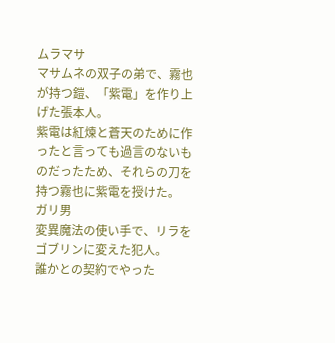ムラマサ
マサムネの双子の弟で、霧也が持つ鎧、「紫電」を作り上げた張本人。
紫電は紅煉と蒼天のために作ったと言っても過言のないものだったため、それらの刀を持つ霧也に紫電を授けた。
ガリ男
変異魔法の使い手で、リラをゴブリンに変えた犯人。
誰かとの契約でやった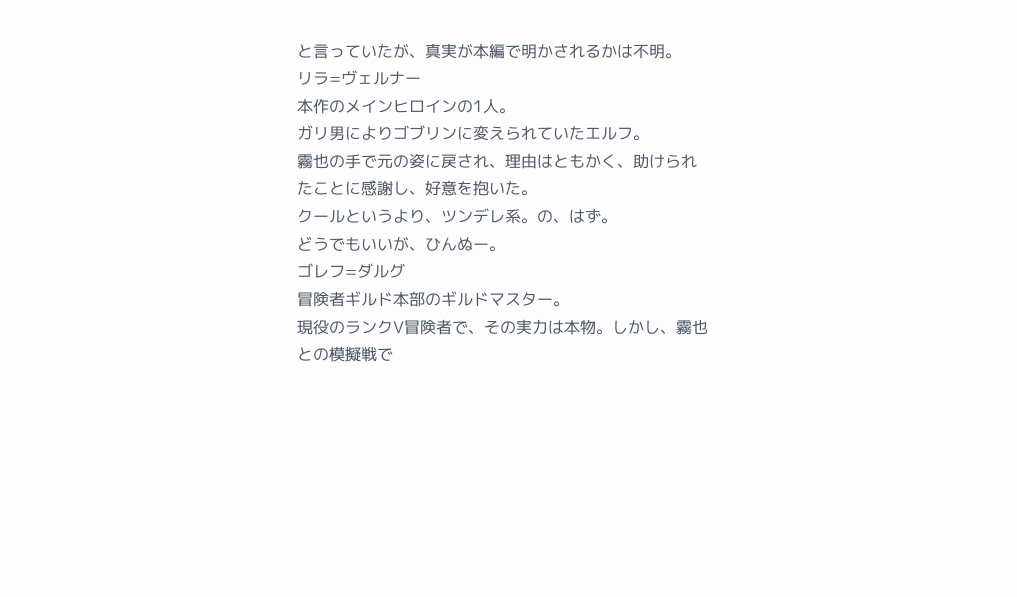と言っていたが、真実が本編で明かされるかは不明。
リラ=ヴェルナー
本作のメインヒロインの1人。
ガリ男によりゴブリンに変えられていたエルフ。
霧也の手で元の姿に戻され、理由はともかく、助けられたことに感謝し、好意を抱いた。
クールというより、ツンデレ系。の、はず。
どうでもいいが、ひんぬー。
ゴレフ=ダルグ
冒険者ギルド本部のギルドマスター。
現役のランクⅤ冒険者で、その実力は本物。しかし、霧也との模擬戦で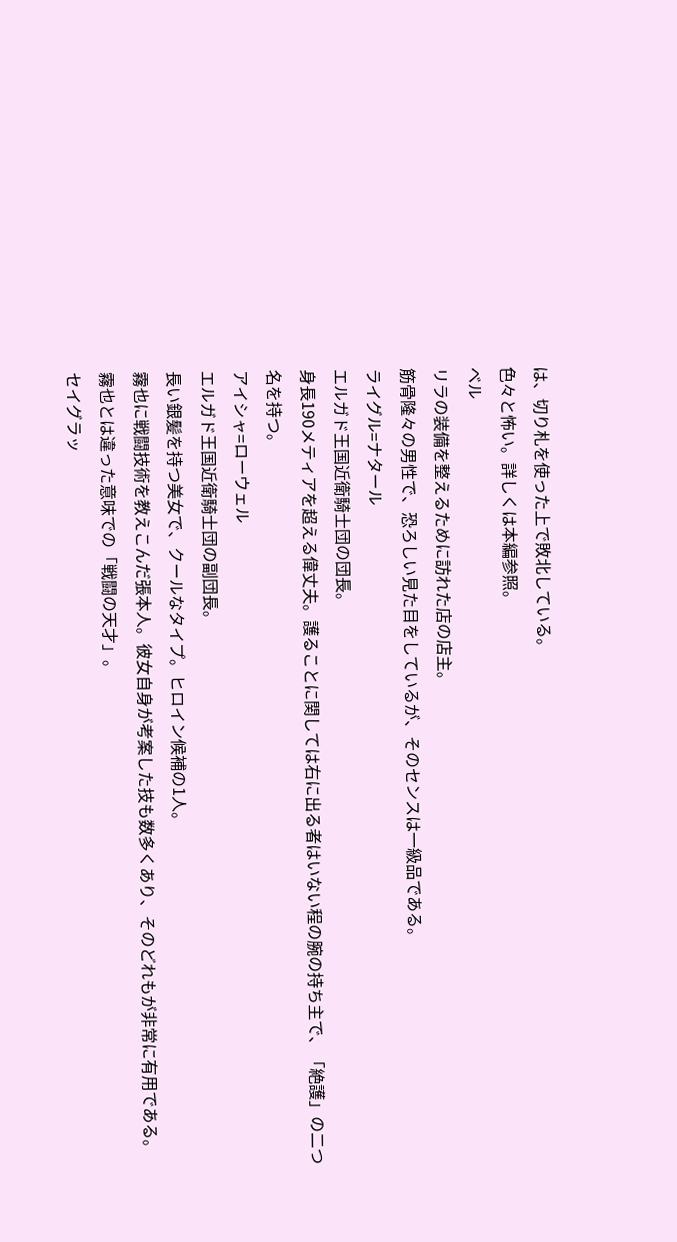は、切り札を使った上で敗北している。
色々と怖い。詳しくは本編参照。
ベル
リラの装備を整えるために訪れた店の店主。
筋骨隆々の男性で、恐ろしい見た目をしているが、そのセンスは一級品である。
ライグル=ナタール
エルガド王国近衛騎士団の団長。
身長190メティアを超える偉丈夫。護ることに関しては右に出る者はいない程の腕の持ち主で、「絶護」の二つ名を持つ。
アイシャ=ローウェル
エルガド王国近衛騎士団の副団長。
長い銀髪を持つ美女で、クールなタイプ。ヒロイン候補の1人。
霧也に戦闘技術を教えこんだ張本人。彼女自身が考案した技も数多くあり、そのどれもが非常に有用である。霧也とは違った意味での「戦闘の天才」。
セイグラッ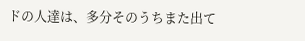ドの人達は、多分そのうちまた出て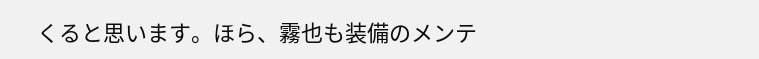くると思います。ほら、霧也も装備のメンテ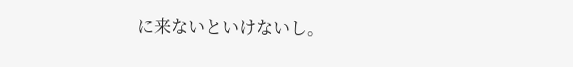に来ないといけないし。